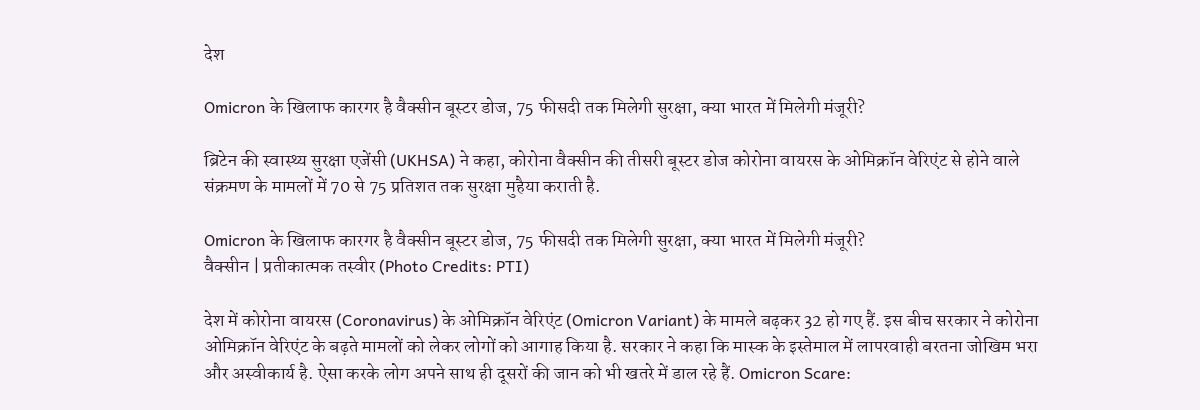देश

Omicron के खिलाफ कारगर है वैक्सीन बूस्टर डोज, 75 फीसदी तक मिलेगी सुरक्षा, क्या भारत में मिलेगी मंजूरी?

ब्रिटेन की स्वास्थ्य सुरक्षा एजेंसी (UKHSA) ने कहा, कोरोना वैक्सीन की तीसरी बूस्टर डोज कोरोना वायरस के ओमिक्रॉन वेरिएंट से होने वाले संक्रमण के मामलों में 70 से 75 प्रतिशत तक सुरक्षा मुहैया कराती है.

Omicron के खिलाफ कारगर है वैक्सीन बूस्टर डोज, 75 फीसदी तक मिलेगी सुरक्षा, क्या भारत में मिलेगी मंजूरी?
वैक्सीन | प्रतीकात्मक तस्वीर (Photo Credits: PTI)

देश में कोरोना वायरस (Coronavirus) के ओमिक्रॉन वेरिएंट (Omicron Variant) के मामले बढ़कर 32 हो गए हैं. इस बीच सरकार ने कोरोना ओमिक्रॉन वेरिएंट के बढ़ते मामलों को लेकर लोगों को आगाह किया है. सरकार ने कहा कि मास्क के इस्तेमाल में लापरवाही बरतना जोखिम भरा और अस्वीकार्य है. ऐसा करके लोग अपने साथ ही दूसरों की जान को भी खतरे में डाल रहे हैं. Omicron Scare: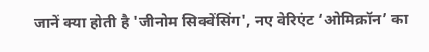जानें क्या होती है 'जीनोम सिक्वेंसिंग', नए वेरिएंट ‘ओमिक्रॉन’ का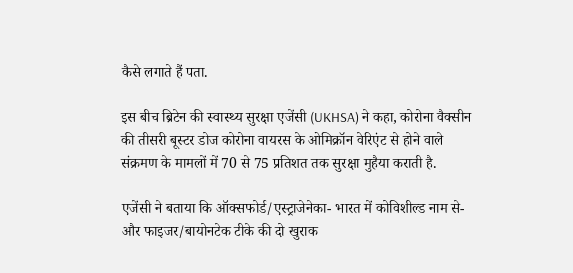कैसे लगाते हैं पता.

इस बीच ब्रिटेन की स्वास्थ्य सुरक्षा एजेंसी (UKHSA) ने कहा, कोरोना वैक्सीन की तीसरी बूस्टर डोज कोरोना वायरस के ओमिक्रॉन वेरिएंट से होने वाले संक्रमण के मामलों में 70 से 75 प्रतिशत तक सुरक्षा मुहैया कराती है.

एजेंसी ने बताया कि ऑक्सफोर्ड/एस्ट्राजेनेका- भारत में कोविशील्ड नाम से- और फाइजर/बायोनटेक टीके की दो खुराक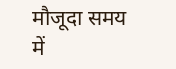मौजूदा समय में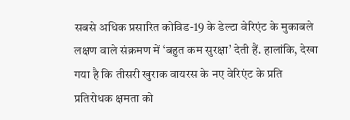सबसे अधिक प्रसारित कोविड-19 के डेल्टा वेरिएंट के मुकाबले लक्षण वाले संक्रमण में ‘बहुत कम सुरक्षा’ देती हैं. हालांकि, देखा गया है कि तीसरी खुराक वायरस के नए वेरिएंट के प्रति प्रतिरोधक क्षमता को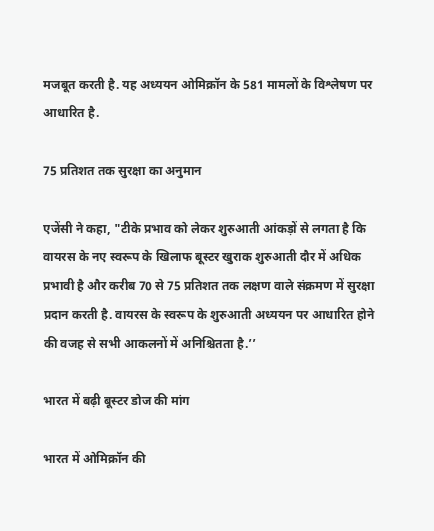मजबूत करती है. यह अध्ययन ओमिक्रॉन के 581 मामलों के विश्लेषण पर आधारित है.

75 प्रतिशत तक सुरक्षा का अनुमान

एजेंसी ने कहा, "टीके प्रभाव को लेकर शुरुआती आंकड़ों से लगता है कि वायरस के नए स्वरूप के खिलाफ बूस्टर खुराक शुरुआती दौर में अधिक प्रभावी है और करीब 70 से 75 प्रतिशत तक लक्षण वाले संक्रमण में सुरक्षा प्रदान करती है. वायरस के स्वरूप के शुरुआती अध्ययन पर आधारित होने की वजह से सभी आकलनों में अनिश्चितता है.’’

भारत में बढ़ी बूस्टर डोज की मांग

भारत में ओमिक्रॉन की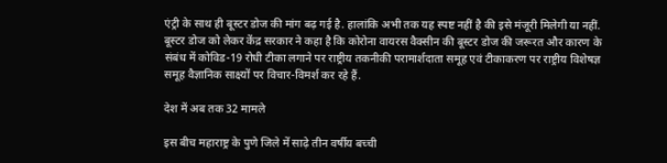एंट्री के साथ ही बूस्टर डोज की मांग बढ़ गई है. हालांकि अभी तक यह स्पष्ट नहीं है की इसे मंजूरी मिलेगी या नहीं. बूस्टर डोज को लेकर केंद्र सरकार ने कहा है कि कोरोना वायरस वैक्सीन की बूस्टर डोज की जरूरत और कारण के संबंध में कोविड-19 रोधी टीका लगाने पर राष्ट्रीय तकनीकी परामार्शदाता समूह एवं टीकाकरण पर राष्ट्रीय विशेषज्ञ समूह वैज्ञानिक साक्ष्यों पर विचार-विमर्श कर रहे हैं.

देश में अब तक 32 मामले

इस बीच महाराष्ट्र के पुणे जिले में साढ़े तीन वर्षीय बच्ची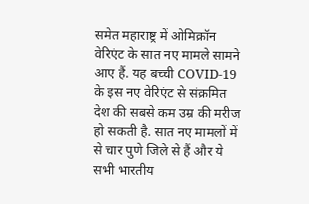समेत महाराष्ट्र में ओमिक्रॉन वेरिएंट के सात नए मामले सामने आए हैं. यह बच्ची COVID-19 के इस नए वेरिएंट से संक्रमित देश की सबसे कम उम्र की मरीज हो सकती है. सात नए मामलों में से चार पुणे जिले से हैं और ये सभी भारतीय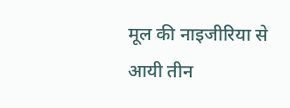मूल की नाइजीरिया से आयी तीन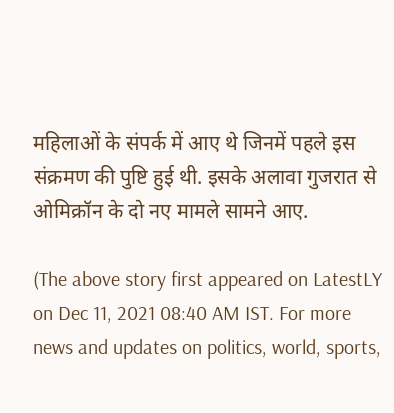महिलाओं के संपर्क में आए थे जिनमें पहले इस संक्रमण की पुष्टि हुई थी. इसके अलावा गुजरात से ओमिक्रॉन के दो नए मामले सामने आए.

(The above story first appeared on LatestLY on Dec 11, 2021 08:40 AM IST. For more news and updates on politics, world, sports,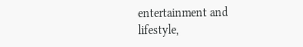entertainment and lifestyle,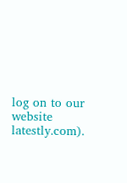log on to our website latestly.com).